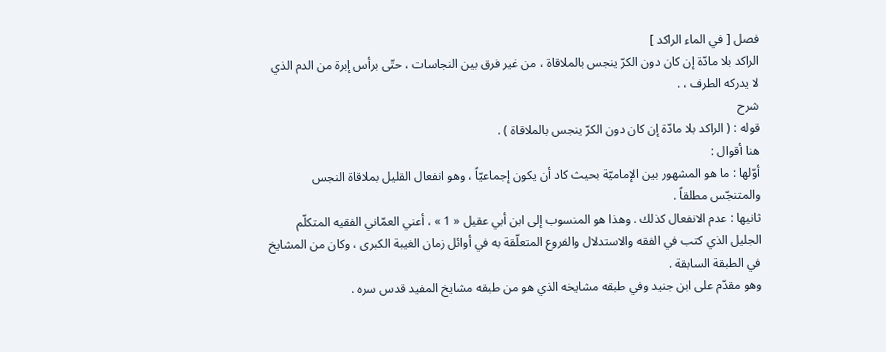فصل [ في الماء الراكد ]
الراكد بلا مادّة إن كان دون الكرّ ينجس بالملاقاة ، من غير فرق بين النجاسات ، حتّى برأس إبرة من الدم الذي لا يدركه الطرف ، .
شرح
قوله : ( الراكد بلا مادّة إن كان دون الكرّ ينجس بالملاقاة ) .
هنا أقوال :
أوّلها : ما هو المشهور بين الإماميّة بحيث كاد أن يكون إجماعيّاً ، وهو انفعال القليل بملاقاة النجس والمتنجّس مطلقاً .
ثانيها : عدم الانفعال كذلك . وهذا هو المنسوب إلى ابن أبي عقيل « 1 » ، أعني العمّاني الفقيه المتكلّم الجليل الذي كتب في الفقه والاستدلال والفروع المتعلّقة به في أوائل زمان الغيبة الكبرى ، وكان من المشايخ في الطبقة السابقة .
وهو مقدّم على ابن جنيد وفي طبقه مشايخه الذي هو من طبقه مشايخ المفيد قدس سره .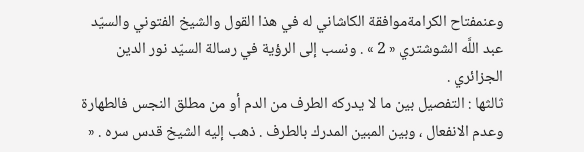وعنمفتاح الكرامةموافقة الكاشاني له في هذا القول والشيخ الفتوني والسيّد عبد اللَّه الشوشتري « 2 » . ونسب إلى الرؤية في رسالة السيّد نور الدين الجزائري .
ثالثها : التفصيل بين ما لا يدركه الطرف من الدم أو من مطلق النجس فالطهارة وعدم الانفعال ، وبين المبين المدرك بالطرف . ذهب إليه الشيخ قدس سره . «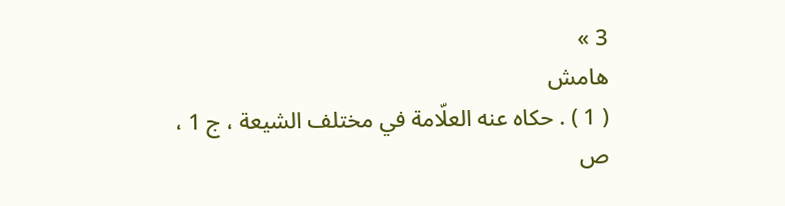3 »
هامش
( 1 ) . حكاه عنه العلّامة في مختلف الشيعة ، ج 1 ، ص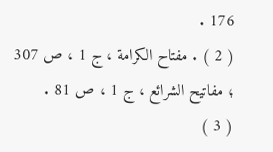176 .
( 2 ) . مفتاح الكرامة ، ج 1 ، ص 307 ؛ مفاتيح الشرائع ، ج 1 ، ص 81 .
( 3 )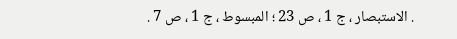. الاستبصار ، ج 1 ، ص 23 ؛ المبسوط ، ج 1 ، ص 7 .